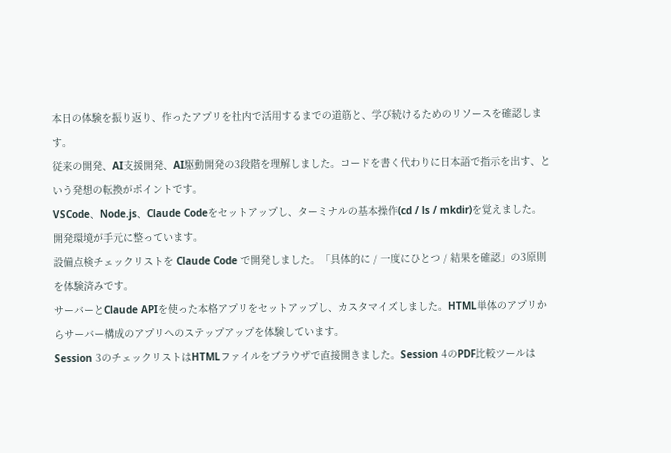本日の体験を振り返り、作ったアプリを社内で活用するまでの道筋と、学び続けるためのリソースを確認します。
従来の開発、AI支援開発、AI駆動開発の3段階を理解しました。コードを書く代わりに日本語で指示を出す、という発想の転換がポイントです。
VSCode、Node.js、Claude Codeをセットアップし、ターミナルの基本操作(cd / ls / mkdir)を覚えました。開発環境が手元に整っています。
設備点検チェックリストを Claude Code で開発しました。「具体的に / 一度にひとつ / 結果を確認」の3原則を体験済みです。
サーバーとClaude APIを使った本格アプリをセットアップし、カスタマイズしました。HTML単体のアプリからサーバー構成のアプリへのステップアップを体験しています。
Session 3のチェックリストはHTMLファイルをブラウザで直接開きました。Session 4のPDF比較ツールは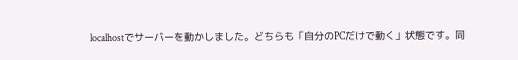localhostでサーバーを動かしました。どちらも「自分のPCだけで動く」状態です。同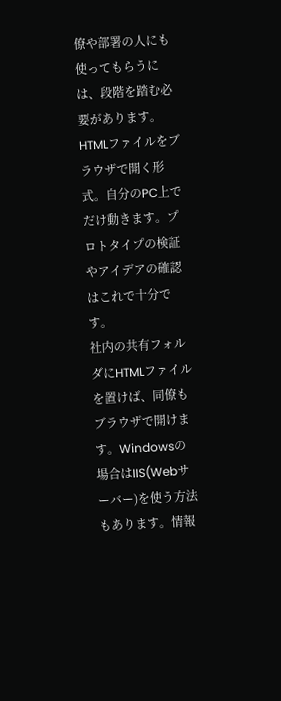僚や部署の人にも使ってもらうには、段階を踏む必要があります。
HTMLファイルをブラウザで開く形式。自分のPC上でだけ動きます。プロトタイプの検証やアイデアの確認はこれで十分です。
社内の共有フォルダにHTMLファイルを置けば、同僚もブラウザで開けます。Windowsの場合はIIS(Webサーバー)を使う方法もあります。情報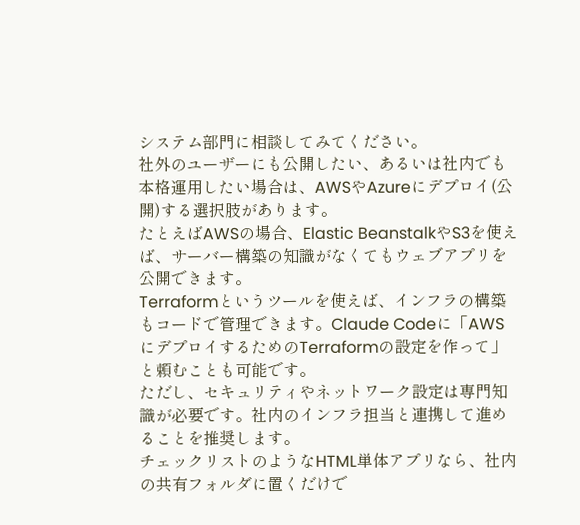システム部門に相談してみてください。
社外のユーザーにも公開したい、あるいは社内でも本格運用したい場合は、AWSやAzureにデプロイ(公開)する選択肢があります。
たとえばAWSの場合、Elastic BeanstalkやS3を使えば、サーバー構築の知識がなくてもウェブアプリを公開できます。
Terraformというツールを使えば、インフラの構築もコードで管理できます。Claude Codeに「AWSにデプロイするためのTerraformの設定を作って」と頼むことも可能です。
ただし、セキュリティやネットワーク設定は専門知識が必要です。社内のインフラ担当と連携して進めることを推奨します。
チェックリストのようなHTML単体アプリなら、社内の共有フォルダに置くだけで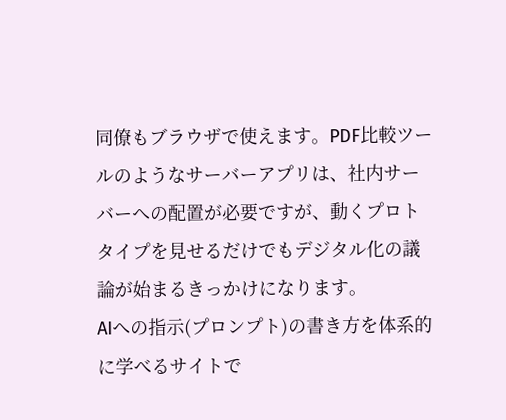同僚もブラウザで使えます。PDF比較ツールのようなサーバーアプリは、社内サーバーへの配置が必要ですが、動くプロトタイプを見せるだけでもデジタル化の議論が始まるきっかけになります。
AIへの指示(プロンプト)の書き方を体系的に学べるサイトで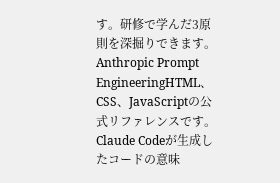す。研修で学んだ3原則を深掘りできます。
Anthropic Prompt EngineeringHTML、CSS、JavaScriptの公式リファレンスです。Claude Codeが生成したコードの意味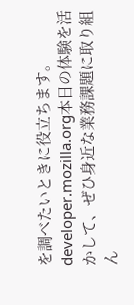を調べたいときに役立ちます。
developer.mozilla.org本日の体験を活かして、ぜひ身近な業務課題に取り組ん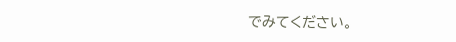でみてください。